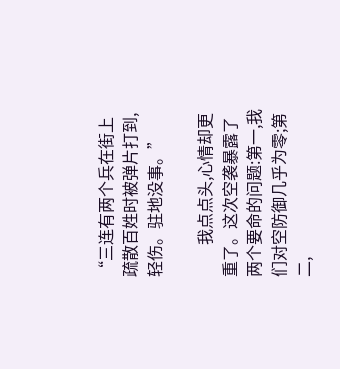“三连有两个兵在街上疏散百姓时被弹片打到,轻伤。驻地没事。”

        我点点头,心情却更重了。这次空袭暴露了两个要命的问题:第一,我们对空防御几乎为零;第二,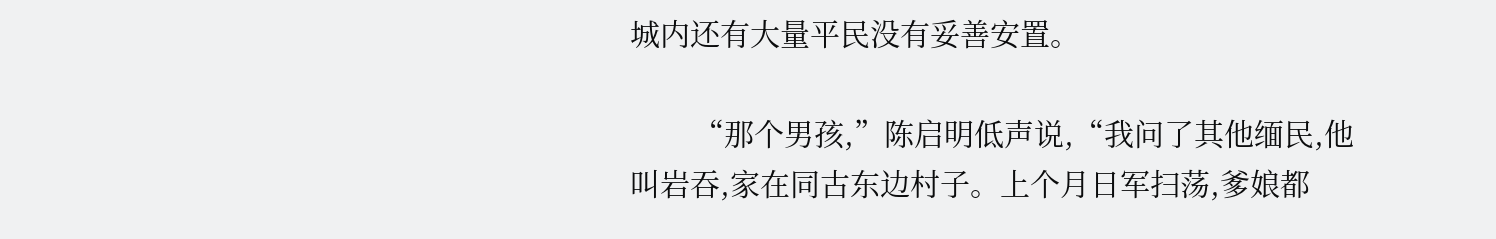城内还有大量平民没有妥善安置。

        “那个男孩,”陈启明低声说,“我问了其他缅民,他叫岩吞,家在同古东边村子。上个月日军扫荡,爹娘都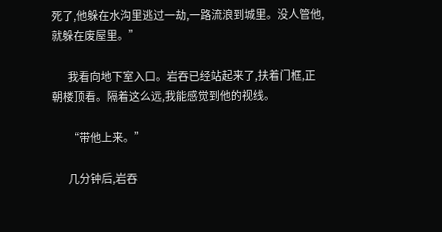死了,他躲在水沟里逃过一劫,一路流浪到城里。没人管他,就躲在废屋里。”

        我看向地下室入口。岩吞已经站起来了,扶着门框,正朝楼顶看。隔着这么远,我能感觉到他的视线。

        “带他上来。”

        几分钟后,岩吞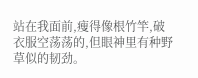站在我面前,瘦得像根竹竿,破衣服空荡荡的,但眼神里有种野草似的韧劲。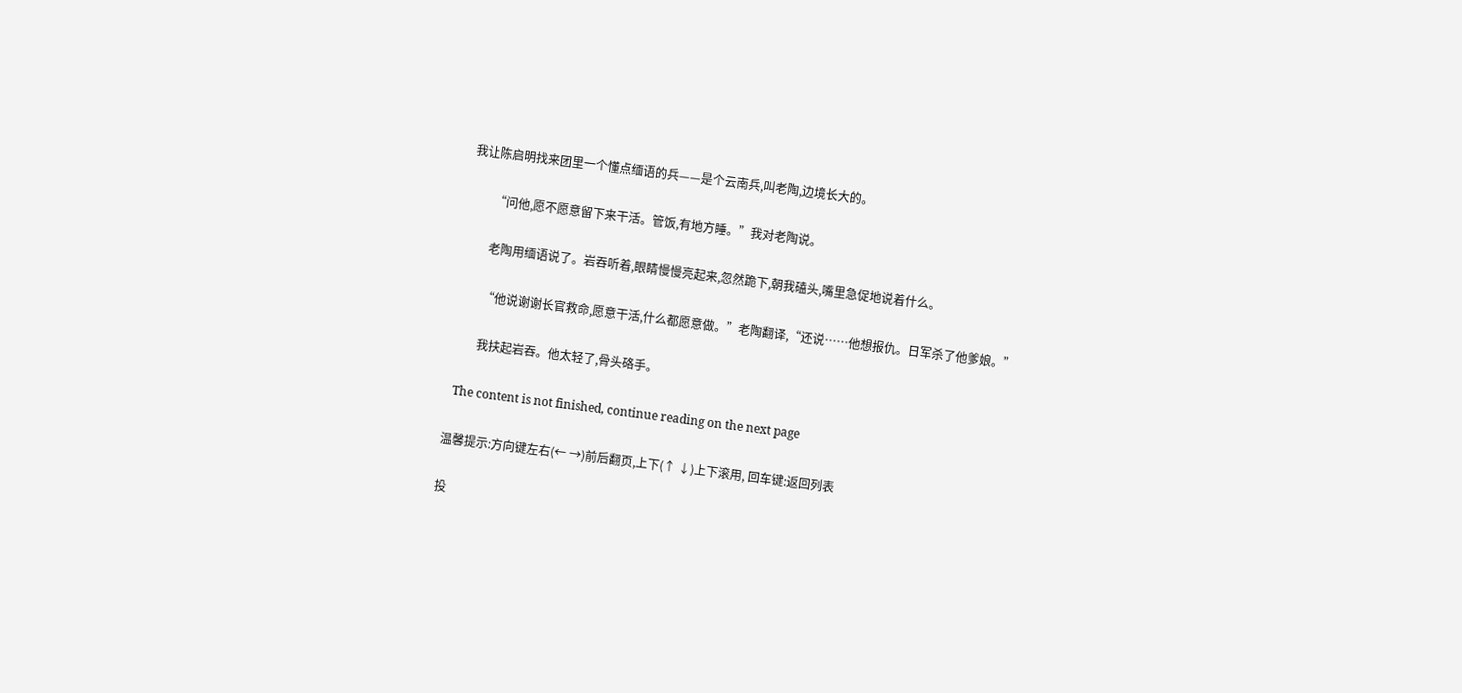我让陈启明找来团里一个懂点缅语的兵——是个云南兵,叫老陶,边境长大的。

        “问他,愿不愿意留下来干活。管饭,有地方睡。”我对老陶说。

        老陶用缅语说了。岩吞听着,眼睛慢慢亮起来,忽然跪下,朝我磕头,嘴里急促地说着什么。

        “他说谢谢长官救命,愿意干活,什么都愿意做。”老陶翻译,“还说……他想报仇。日军杀了他爹娘。”

        我扶起岩吞。他太轻了,骨头硌手。

  The content is not finished, continue reading on the next page

温馨提示:方向键左右(← →)前后翻页,上下(↑ ↓)上下滚用, 回车键:返回列表

投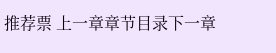推荐票 上一章章节目录下一章